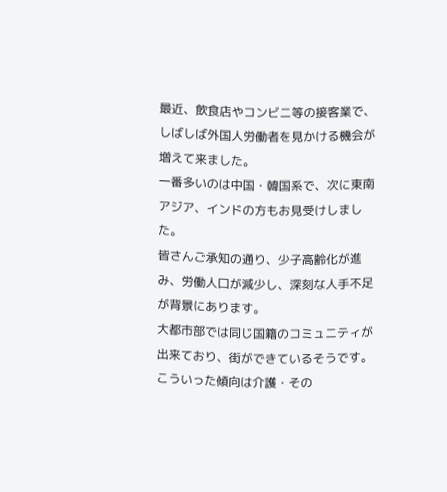最近、飲食店やコンビニ等の接客業で、しばしば外国人労働者を見かける機会が増えて来ました。
一番多いのは中国・韓国系で、次に東南アジア、インドの方もお見受けしました。
皆さんご承知の通り、少子高齢化が進み、労働人口が減少し、深刻な人手不足が背景にあります。
大都市部では同じ国籍のコミュニティが出来ており、街ができているそうです。
こういった傾向は介護・その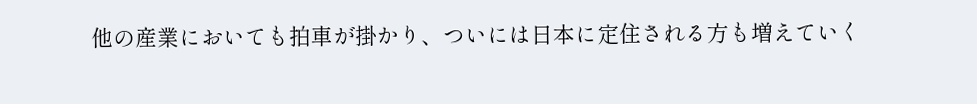他の産業においても拍車が掛かり、ついには日本に定住される方も増えていく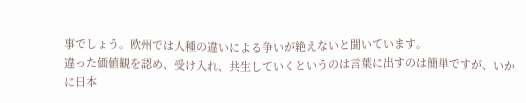事でしょう。欧州では人種の違いによる争いが絶えないと聞いています。
違った価値観を認め、受け入れ、共生していくというのは言葉に出すのは簡単ですが、いかに日本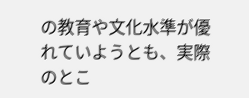の教育や文化水準が優れていようとも、実際のとこ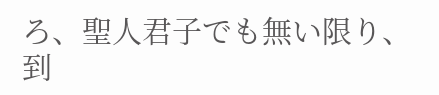ろ、聖人君子でも無い限り、到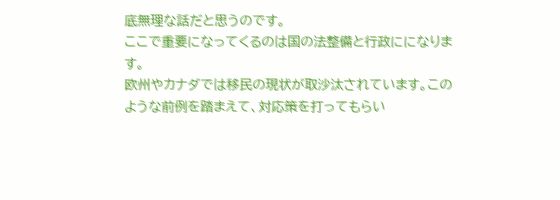底無理な話だと思うのです。
ここで重要になってくるのは国の法整備と行政にになります。
欧州やカナダでは移民の現状が取沙汰されています。このような前例を踏まえて、対応策を打ってもらい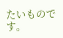たいものです。